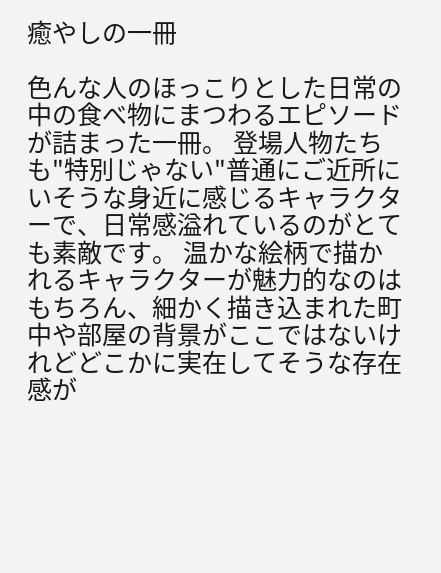癒やしの一冊

色んな人のほっこりとした日常の中の食べ物にまつわるエピソードが詰まった一冊。 登場人物たちも"特別じゃない"普通にご近所にいそうな身近に感じるキャラクターで、日常感溢れているのがとても素敵です。 温かな絵柄で描かれるキャラクターが魅力的なのはもちろん、細かく描き込まれた町中や部屋の背景がここではないけれどどこかに実在してそうな存在感が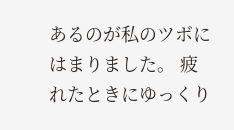あるのが私のツボにはまりました。 疲れたときにゆっくり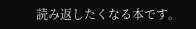読み返したくなる本です。